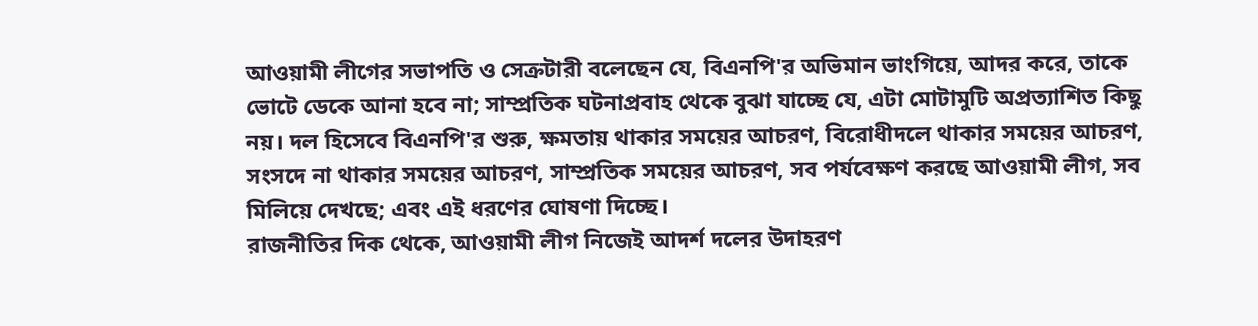আওয়ামী লীগের সভাপতি ও সেক্রটারী বলেছেন যে, বিএনপি'র অভিমান ভাংগিয়ে, আদর করে, তাকে ভোটে ডেকে আনা হবে না; সাম্প্রতিক ঘটনাপ্রবাহ থেকে বুঝা যাচ্ছে যে, এটা মোটামুটি অপ্রত্যাশিত কিছু নয়। দল হিসেবে বিএনপি'র শুরু, ক্ষমতায় থাকার সময়ের আচরণ, বিরোধীদলে থাকার সময়ের আচরণ, সংসদে না থাকার সময়ের আচরণ, সাম্প্রতিক সময়ের আচরণ, সব পর্যবেক্ষণ করছে আওয়ামী লীগ, সব মিলিয়ে দেখছে; এবং এই ধরণের ঘোষণা দিচ্ছে।
রাজনীতির দিক থেকে, আওয়ামী লীগ নিজেই আদর্শ দলের উদাহরণ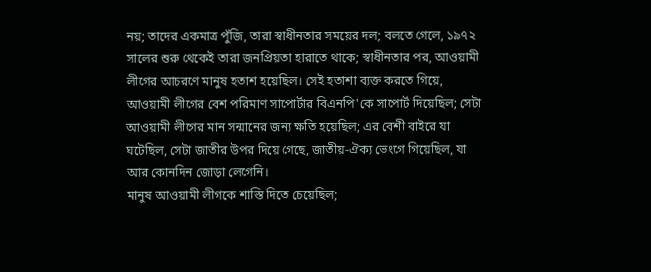নয়; তাদের একমাত্র পুঁজি, তারা স্বাধীনতার সময়ের দল; বলতে গেলে, ১৯৭২ সালের শুরু থেকেই তারা জনপ্রিয়তা হারাতে থাকে; স্বাধীনতার পর, আওয়ামী লীগের আচরণে মানুষ হতাশ হয়েছিল। সেই হতাশা ব্যক্ত করতে গিয়ে, আওয়ামী লীগের বেশ পরিমাণ সাপোর্টার বিএনপি'কে সাপোর্ট দিয়েছিল; সেটা আওয়ামী লীগের মান সন্মানের জন্য ক্ষতি হয়েছিল; এর বেশী বাইরে যা ঘটেছিল, সেটা জাতীর উপর দিয়ে গেছে, জাতীয়-ঐক্য ভেংগে গিয়েছিল, যা আর কোনদিন জোড়া লেগেনি।
মানুষ আওয়ামী লীগকে শাস্তি দিতে চেয়েছিল;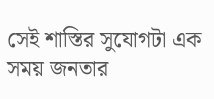সেই শাস্তির সুযোগটা এক সময় জনতার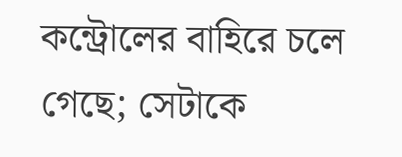কন্ট্রোলের বাহিরে চলে গেছে; সেটাকে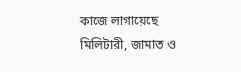কাজে লাগায়েছে মিলিটারী, জামাত ও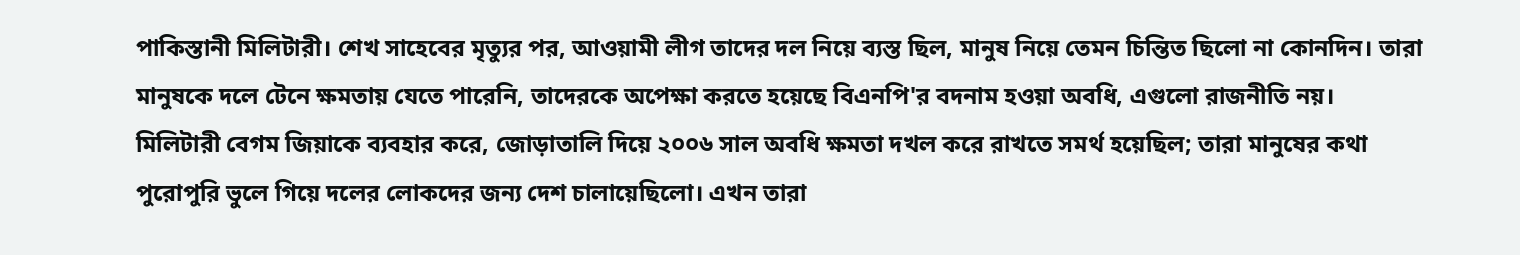পাকিস্তানী মিলিটারী। শেখ সাহেবের মৃত্যুর পর, আওয়ামী লীগ তাদের দল নিয়ে ব্যস্ত ছিল, মানুষ নিয়ে তেমন চিন্তিত ছিলো না কোনদিন। তারা মানুষকে দলে টেনে ক্ষমতায় যেতে পারেনি, তাদেরকে অপেক্ষা করতে হয়েছে বিএনপি'র বদনাম হওয়া অবধি, এগুলো রাজনীতি নয়।
মিলিটারী বেগম জিয়াকে ব্যবহার করে, জোড়াতালি দিয়ে ২০০৬ সাল অবধি ক্ষমতা দখল করে রাখতে সমর্থ হয়েছিল; তারা মানুষের কথা পুরোপুরি ভুলে গিয়ে দলের লোকদের জন্য দেশ চালায়েছিলো। এখন তারা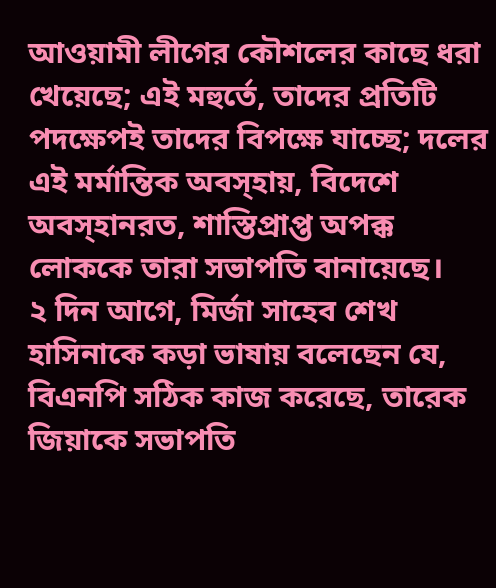আওয়ামী লীগের কৌশলের কাছে ধরা খেয়েছে; এই মহুর্তে, তাদের প্রতিটি পদক্ষেপই তাদের বিপক্ষে যাচ্ছে; দলের এই মর্মান্তিক অবস্হায়, বিদেশে অবস্হানরত, শাস্তিপ্রাপ্ত অপক্ক লোককে তারা সভাপতি বানায়েছে।
২ দিন আগে, মির্জা সাহেব শেখ হাসিনাকে কড়া ভাষায় বলেছেন যে, বিএনপি সঠিক কাজ করেছে, তারেক জিয়াকে সভাপতি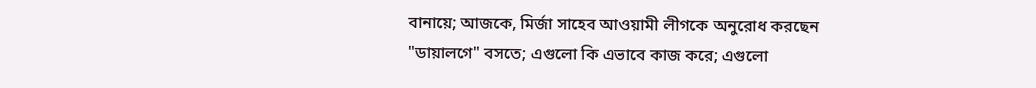বানায়ে; আজকে, মির্জা সাহেব আওয়ামী লীগকে অনুরোধ করছেন "ডায়ালগে" বসতে; এগুলো কি এভাবে কাজ করে; এগুলো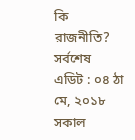কি রাজনীতি?
সর্বশেষ এডিট : ০৪ ঠা মে, ২০১৮ সকাল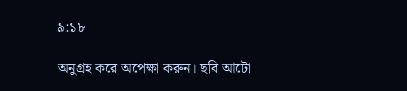৯:১৮

অনুগ্রহ করে অপেক্ষা করুন। ছবি আটো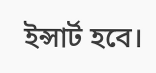ইন্সার্ট হবে।